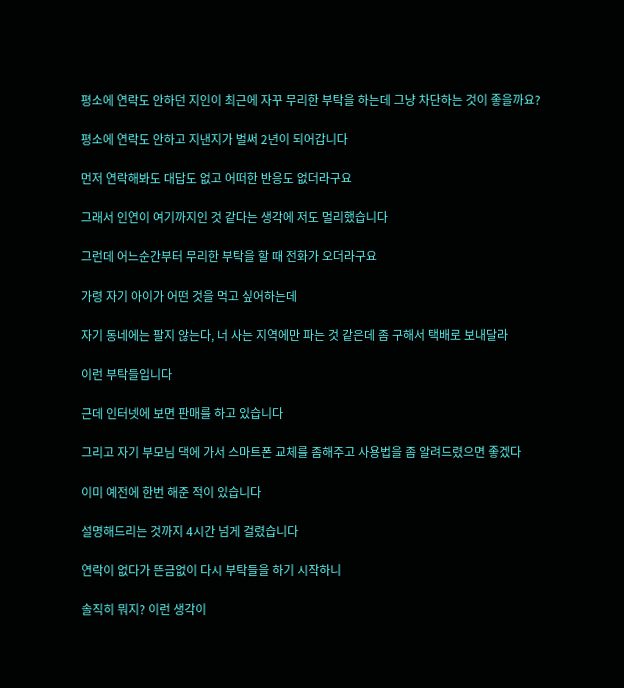평소에 연락도 안하던 지인이 최근에 자꾸 무리한 부탁을 하는데 그냥 차단하는 것이 좋을까요?

평소에 연락도 안하고 지낸지가 벌써 2년이 되어갑니다

먼저 연락해봐도 대답도 없고 어떠한 반응도 없더라구요

그래서 인연이 여기까지인 것 같다는 생각에 저도 멀리했습니다

그런데 어느순간부터 무리한 부탁을 할 때 전화가 오더라구요

가령 자기 아이가 어떤 것을 먹고 싶어하는데

자기 동네에는 팔지 않는다, 너 사는 지역에만 파는 것 같은데 좀 구해서 택배로 보내달라

이런 부탁들입니다

근데 인터넷에 보면 판매를 하고 있습니다

그리고 자기 부모님 댁에 가서 스마트폰 교체를 좀해주고 사용법을 좀 알려드렸으면 좋겠다

이미 예전에 한번 해준 적이 있습니다

설명해드리는 것까지 4시간 넘게 걸렸습니다

연락이 없다가 뜬금없이 다시 부탁들을 하기 시작하니

솔직히 뭐지? 이런 생각이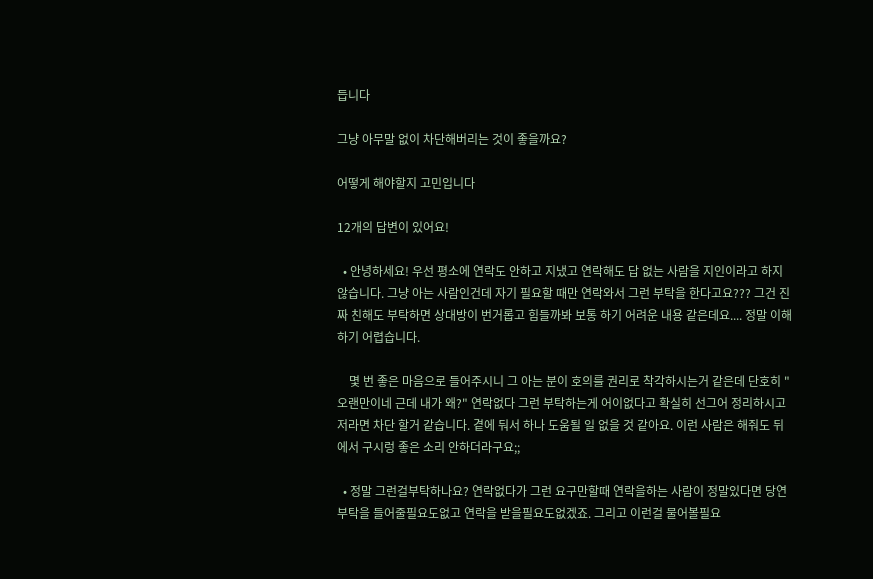듭니다

그냥 아무말 없이 차단해버리는 것이 좋을까요?

어떻게 해야할지 고민입니다

12개의 답변이 있어요!

  • 안녕하세요! 우선 평소에 연락도 안하고 지냈고 연락해도 답 없는 사람을 지인이라고 하지 않습니다. 그냥 아는 사람인건데 자기 필요할 때만 연락와서 그런 부탁을 한다고요??? 그건 진짜 친해도 부탁하면 상대방이 번거롭고 힘들까봐 보통 하기 어려운 내용 같은데요.... 정말 이해하기 어렵습니다.

    몇 번 좋은 마음으로 들어주시니 그 아는 분이 호의를 권리로 착각하시는거 같은데 단호히 "오랜만이네 근데 내가 왜?" 연락없다 그런 부탁하는게 어이없다고 확실히 선그어 정리하시고 저라면 차단 할거 같습니다. 곁에 둬서 하나 도움될 일 없을 것 같아요. 이런 사람은 해줘도 뒤에서 구시렁 좋은 소리 안하더라구요;;

  • 정말 그런걸부탁하나요? 연락없다가 그런 요구만할때 연락을하는 사람이 정말있다면 당연 부탁을 들어줄필요도없고 연락을 받을필요도없겠죠. 그리고 이런걸 물어볼필요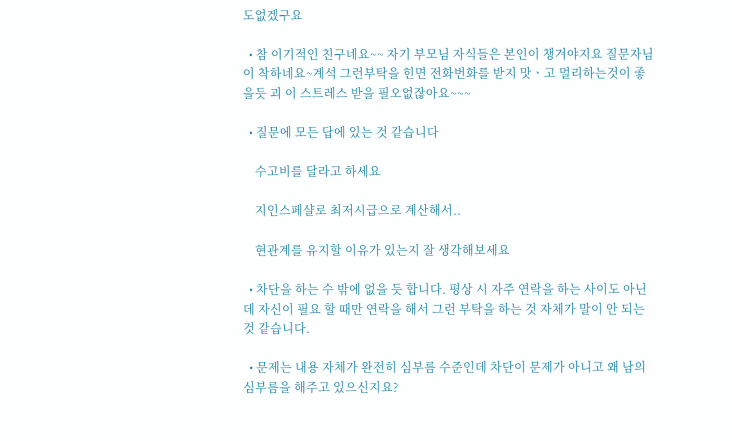도없겠구요

  • 참 이기적인 친구네요~~ 자기 부모님 자식들은 본인이 챙겨야지요 질문자님이 착하네요~계석 그런부탁을 힌면 전화번화를 받지 맛ㆍ고 멀리하는것이 좋을듯 괴 이 스트레스 받을 필오없잖아요~~~

  • 질문에 모든 답에 있는 것 같습니다

    수고비를 달라고 하세요

    지인스페샬로 최저시급으로 계산해서..

    현관계를 유지할 이유가 있는지 잘 생각해보세요

  • 차단을 하는 수 밖에 없을 듯 합니다. 평상 시 자주 연락을 하는 사이도 아닌데 자신이 필요 할 때만 연락을 해서 그런 부탁을 하는 것 자체가 말이 안 되는 것 같습니다.

  • 문제는 내용 자체가 완전히 심부름 수준인데 차단이 문제가 아니고 왜 남의 심부름을 해주고 있으신지요?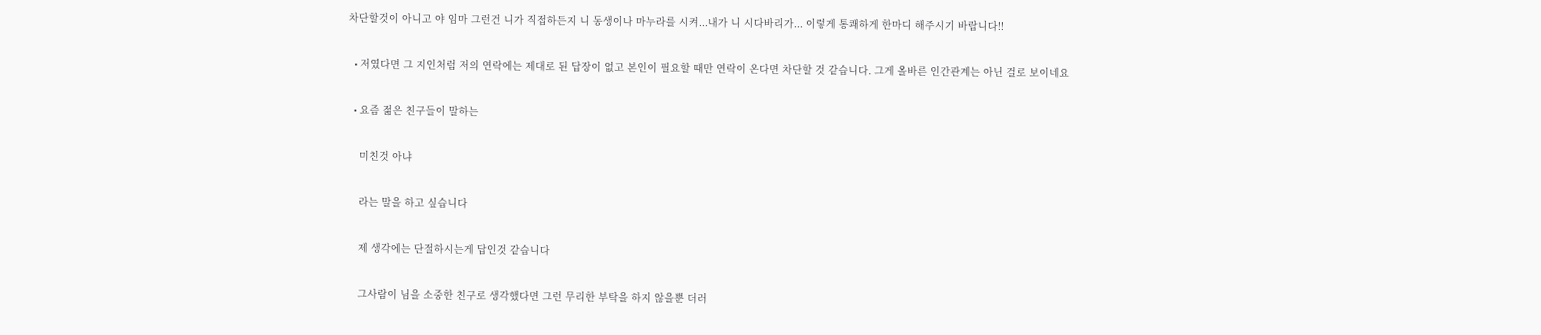차단할것이 아니고 야 임마 그런건 니가 직접하든지 니 동생이나 마누라를 시켜...내가 니 시다바리가... 이렇게 통쾌하게 한마디 해주시기 바랍니다!!

  • 저였다면 그 지인처럼 저의 연락에는 제대로 된 답장이 없고 본인이 필요할 때만 연락이 온다면 차단할 것 같습니다. 그게 올바른 인간관계는 아닌 걸로 보이네요

  • 요즘 젊은 친구들이 말하는

    미친것 아냐

    라는 말을 하고 싶습니다

    제 생각에는 단절하시는게 답인것 같습니다

    그사람이 님을 소중한 친구로 생각했다면 그런 무리한 부탁을 하지 않을뿐 더러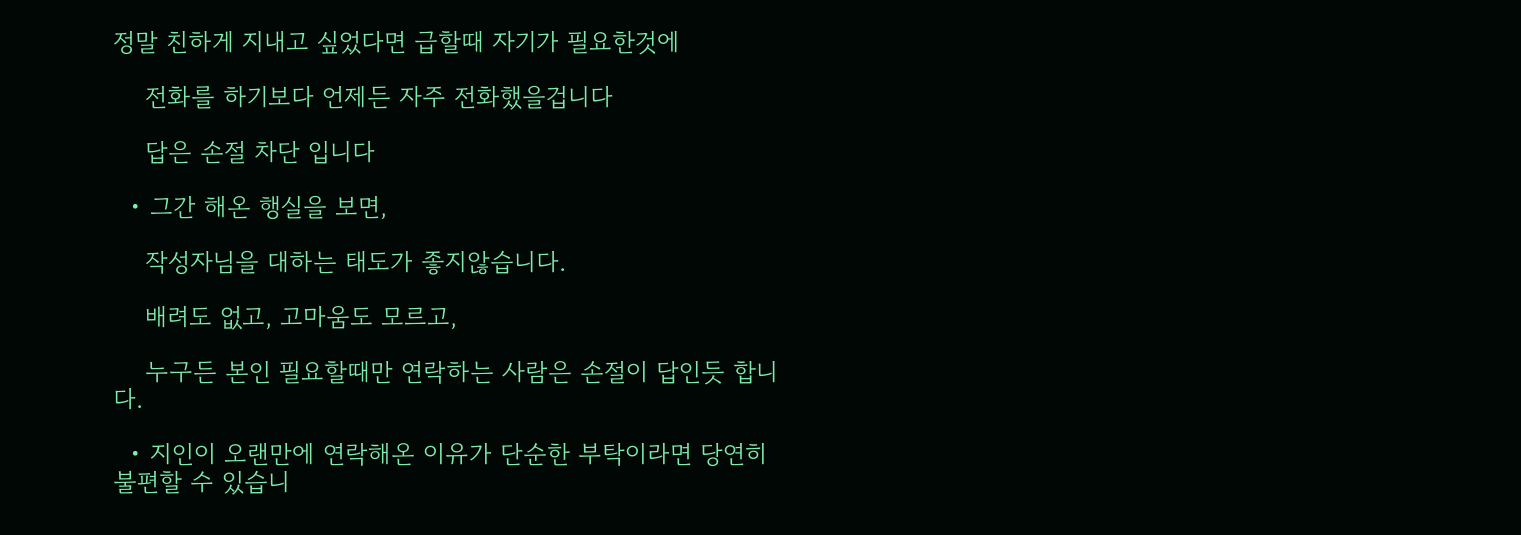정말 친하게 지내고 싶었다면 급할때 자기가 필요한것에

    전화를 하기보다 언제든 자주 전화했을겁니다

    답은 손절 차단 입니다

  • 그간 해온 행실을 보면,

    작성자님을 대하는 태도가 좋지않습니다.

    배려도 없고, 고마움도 모르고,

    누구든 본인 필요할때만 연락하는 사람은 손절이 답인듯 합니다.

  • 지인이 오랜만에 연락해온 이유가 단순한 부탁이라면 당연히 불편할 수 있습니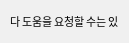다 도움을 요청할 수는 있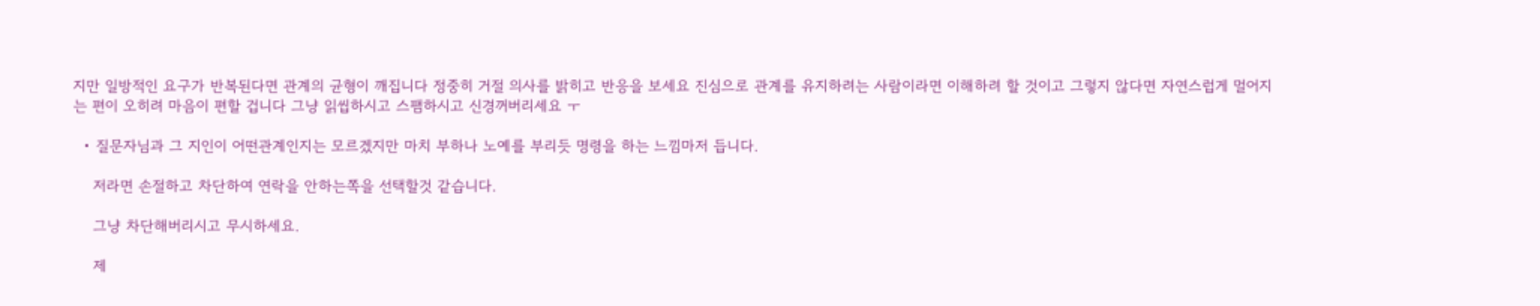지만 일방적인 요구가 반복된다면 관계의 균형이 깨집니다 정중히 거절 의사를 밝히고 반응을 보세요 진심으로 관계를 유지하려는 사람이라면 이해하려 할 것이고 그렇지 않다면 자연스럽게 멀어지는 편이 오히려 마음이 편할 겁니다 그냥 읽씹하시고 스팸하시고 신경꺼버리세요 ㅜ

  • 질문자님과 그 지인이 어떤관계인지는 모르겠지만 마치 부하나 노예를 부리듯 명령을 하는 느낌마저 듭니다.

    저라면 손절하고 차단하여 연락을 안하는쪽을 선택할것 같습니다.

    그냥 차단해버리시고 무시하세요.

    제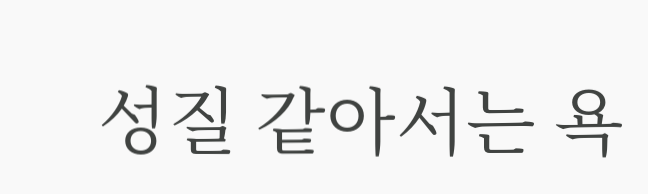성질 같아서는 욕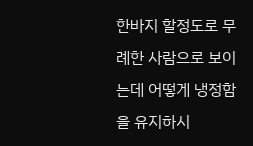한바지 할정도로 무례한 사람으로 보이는데 어떻게 냉정함을 유지하시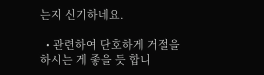는지 신기하네요.

  • 관련하여 단호하게 거절을 하시는 게 좋을 듯 합니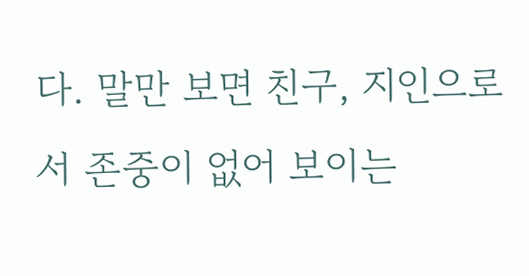다. 말만 보면 친구, 지인으로서 존중이 없어 보이는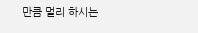만큼 멀리 하시는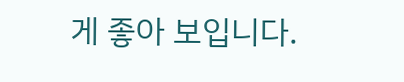게 좋아 보입니다.